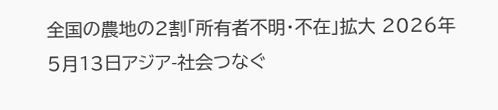全国の農地の2割「所有者不明・不在」拡大 2026年5月13日アジア-社会つなぐ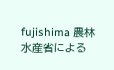fujishima 農林水産省による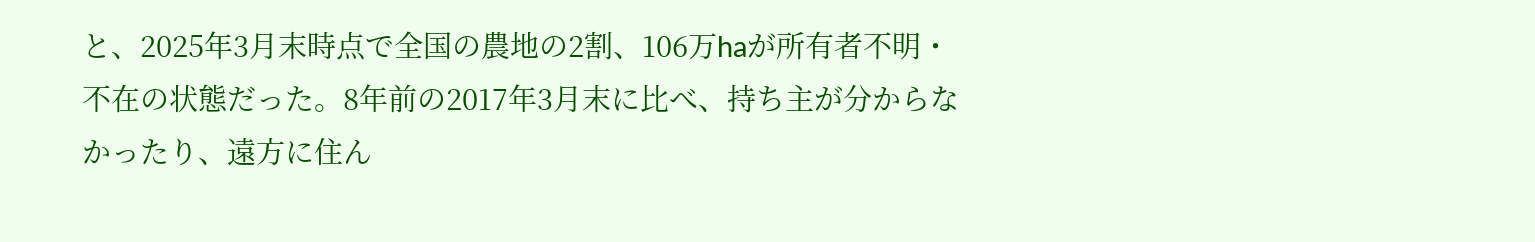と、2025年3月末時点で全国の農地の2割、106万haが所有者不明・不在の状態だった。8年前の2017年3月末に比べ、持ち主が分からなかったり、遠方に住ん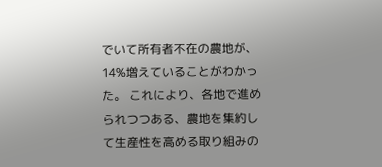でいて所有者不在の農地が、14%増えていることがわかった。 これにより、各地で進められつつある、農地を集約して生産性を高める取り組みの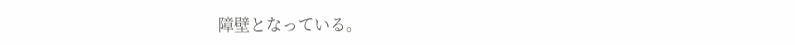障壁となっている。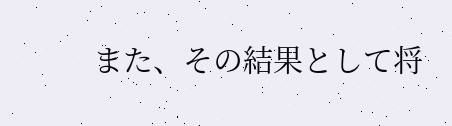また、その結果として将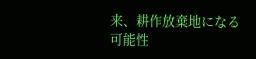来、耕作放棄地になる可能性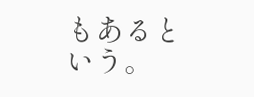もあるという。